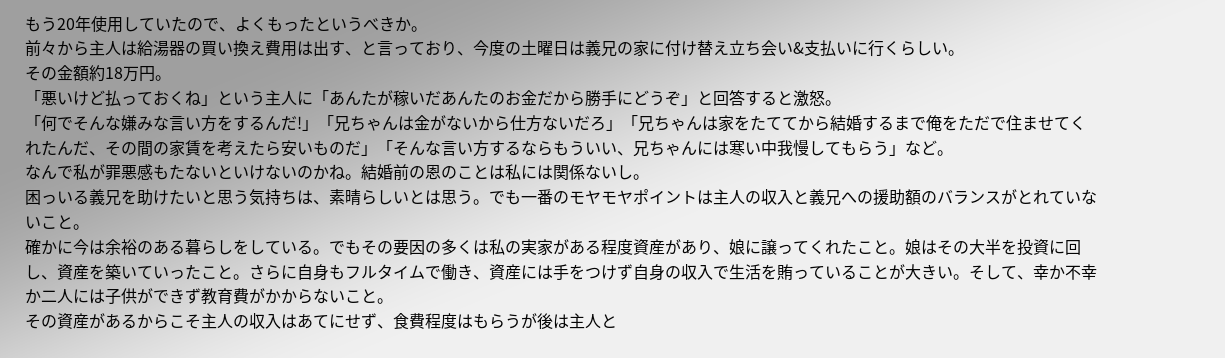もう20年使用していたので、よくもったというべきか。
前々から主人は給湯器の買い換え費用は出す、と言っており、今度の土曜日は義兄の家に付け替え立ち会い&支払いに行くらしい。
その金額約18万円。
「悪いけど払っておくね」という主人に「あんたが稼いだあんたのお金だから勝手にどうぞ」と回答すると激怒。
「何でそんな嫌みな言い方をするんだ!」「兄ちゃんは金がないから仕方ないだろ」「兄ちゃんは家をたててから結婚するまで俺をただで住ませてくれたんだ、その間の家賃を考えたら安いものだ」「そんな言い方するならもういい、兄ちゃんには寒い中我慢してもらう」など。
なんで私が罪悪感もたないといけないのかね。結婚前の恩のことは私には関係ないし。
困っいる義兄を助けたいと思う気持ちは、素晴らしいとは思う。でも一番のモヤモヤポイントは主人の収入と義兄への援助額のバランスがとれていないこと。
確かに今は余裕のある暮らしをしている。でもその要因の多くは私の実家がある程度資産があり、娘に譲ってくれたこと。娘はその大半を投資に回し、資産を築いていったこと。さらに自身もフルタイムで働き、資産には手をつけず自身の収入で生活を賄っていることが大きい。そして、幸か不幸か二人には子供ができず教育費がかからないこと。
その資産があるからこそ主人の収入はあてにせず、食費程度はもらうが後は主人と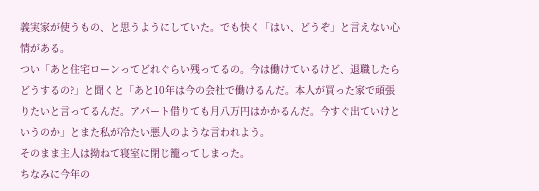義実家が使うもの、と思うようにしていた。でも快く「はい、どうぞ」と言えない心情がある。
つい「あと住宅ローンってどれぐらい残ってるの。今は働けているけど、退職したらどうするの?」と聞くと「あと10年は今の会社で働けるんだ。本人が買った家で頑張りたいと言ってるんだ。アパート借りても月八万円はかかるんだ。今すぐ出ていけというのか」とまた私が冷たい悪人のような言われよう。
そのまま主人は拗ねて寝室に閉じ籠ってしまった。
ちなみに今年の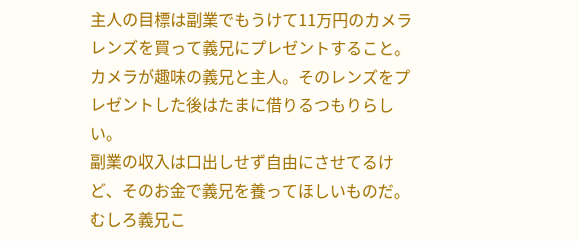主人の目標は副業でもうけて11万円のカメラレンズを買って義兄にプレゼントすること。カメラが趣味の義兄と主人。そのレンズをプレゼントした後はたまに借りるつもりらしい。
副業の収入は口出しせず自由にさせてるけど、そのお金で義兄を養ってほしいものだ。むしろ義兄こ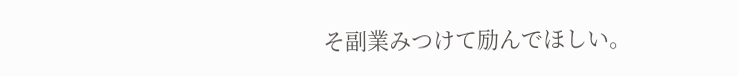そ副業みつけて励んでほしい。